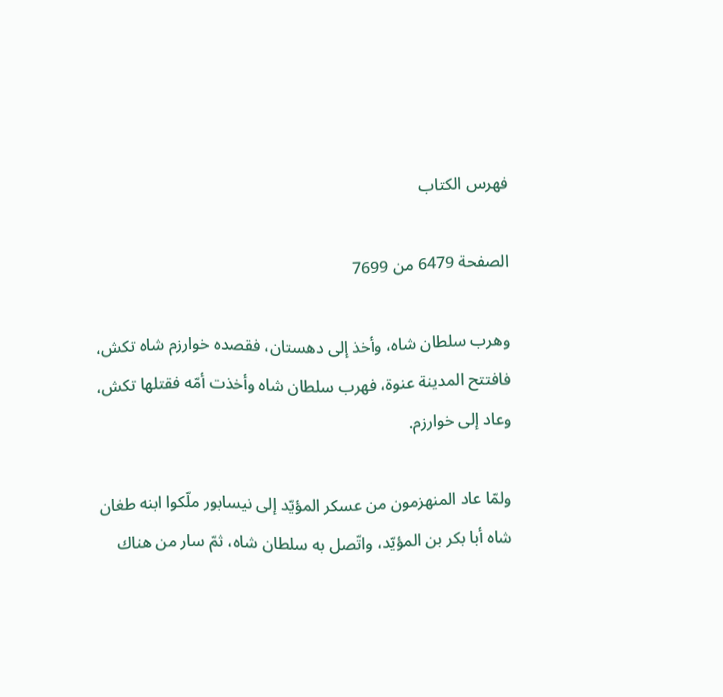فهرس الكتاب

الصفحة 6479 من 7699

وهرب سلطان شاه، وأخذ إلى دهستان، فقصده خوارزم شاه تكش، فافتتح المدينة عنوة، فهرب سلطان شاه وأخذت أمّه فقتلها تكش، وعاد إلى خوارزم.

ولمّا عاد المنهزمون من عسكر المؤيّد إلى نيسابور ملّكوا ابنه طغان شاه أبا بكر بن المؤيّد، واتّصل به سلطان شاه، ثمّ سار من هناك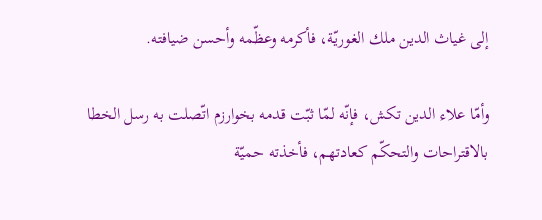إلى غياث الدين ملك الغوريّة، فأكرمه وعظّمه وأحسن ضيافته.

وأمّا علاء الدين تكش، فإنّه لمّا ثبّت قدمه بخوارزم اتّصلت به رسل الخطا بالاقتراحات والتحكّم كعادتهم، فأخذته حميّة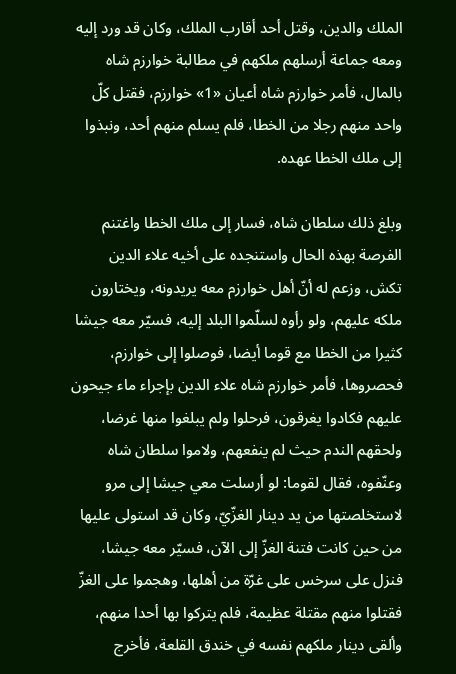الملك والدين، وقتل أحد أقارب الملك، وكان قد ورد إليه ومعه جماعة أرسلهم ملكهم في مطالبة خوارزم شاه بالمال، فأمر خوارزم شاه أعيان «1» خوارزم، فقتل كلّ واحد منهم رجلا من الخطا، فلم يسلم منهم أحد، ونبذوا إلى ملك الخطا عهده.

وبلغ ذلك سلطان شاه، فسار إلى ملك الخطا واغتنم الفرصة بهذه الحال واستنجده على أخيه علاء الدين تكش، وزعم له أنّ أهل خوارزم معه يريدونه، ويختارون ملكه عليهم، ولو رأوه لسلّموا البلد إليه، فسيّر معه جيشا كثيرا من الخطا مع قوما أيضا، فوصلوا إلى خوارزم، فحصروها، فأمر خوارزم شاه علاء الدين بإجراء ماء جيحون عليهم فكادوا يغرقون، فرحلوا ولم يبلغوا منها غرضا، ولحقهم الندم حيث لم ينفعهم، ولاموا سلطان شاه وعنّفوه، فقال لقوما: لو أرسلت معي جيشا إلى مرو لاستخلصتها من يد دينار الغزّيّ، وكان قد استولى عليها من حين كانت فتنة الغزّ إلى الآن، فسيّر معه جيشا، فنزل على سرخس على غرّة من أهلها، وهجموا على الغزّ فقتلوا منهم مقتلة عظيمة، فلم يتركوا بها أحدا منهم، وألقى دينار ملكهم نفسه في خندق القلعة، فأخرج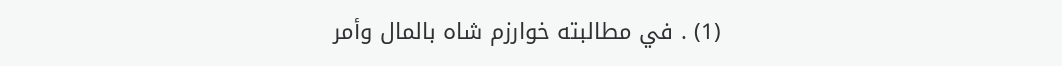(1) . في مطالبته خوارزم شاه بالمال وأمر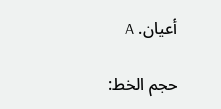أعيان. A

حجم الخط: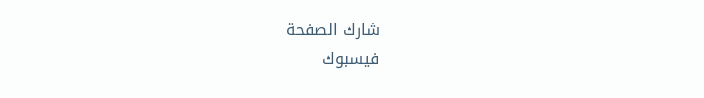شارك الصفحة
فيسبوك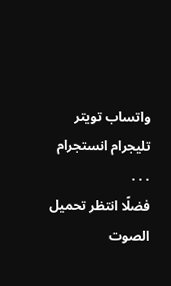واتساب تويتر تليجرام انستجرام
. . .
فضلًا انتظر تحميل الصوت